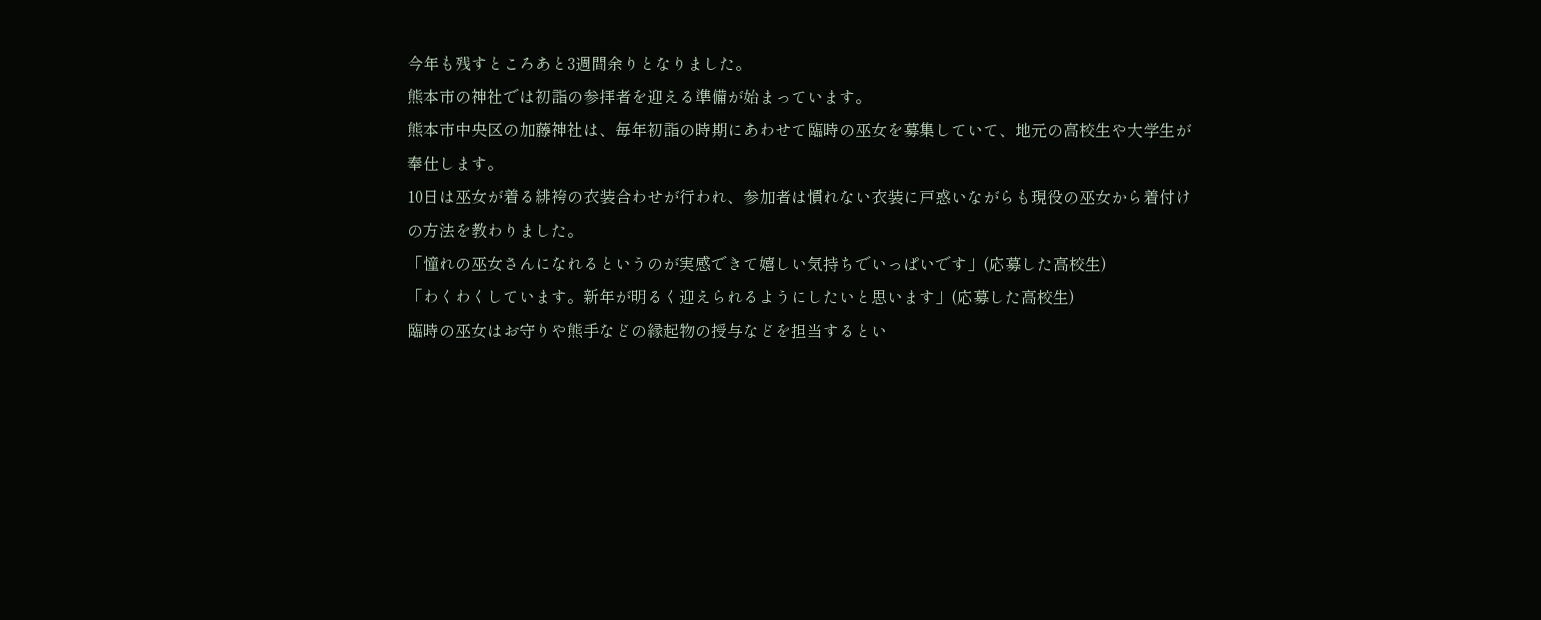今年も残すところあと3週間余りとなりました。
熊本市の神社では初詣の参拝者を迎える準備が始まっています。
熊本市中央区の加藤神社は、毎年初詣の時期にあわせて臨時の巫女を募集していて、地元の高校生や大学生が奉仕します。
10日は巫女が着る緋袴の衣装合わせが行われ、参加者は慣れない衣装に戸惑いながらも現役の巫女から着付けの方法を教わりました。
「憧れの巫女さんになれるというのが実感できて嬉しい気持ちでいっぱいです」(応募した高校生)
「わくわくしています。新年が明るく迎えられるようにしたいと思います」(応募した高校生)
臨時の巫女はお守りや熊手などの縁起物の授与などを担当するとい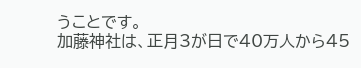うことです。
加藤神社は、正月3が日で40万人から45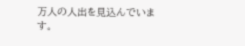万人の人出を見込んでいます。